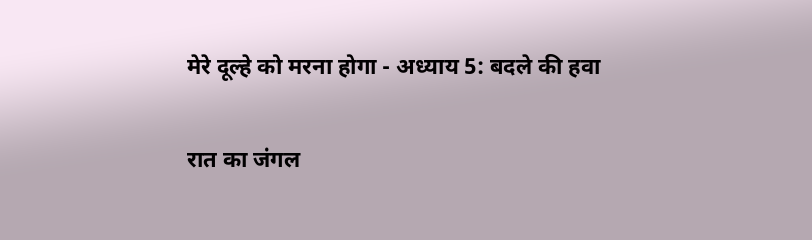मेरे दूल्हे को मरना होगा - अध्याय 5: बदले की हवा

रात का जंगल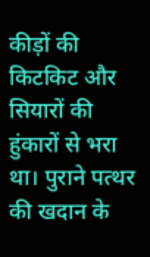कीड़ों की किटकिट और सियारों की हुंकारों से भरा था। पुराने पत्थर की खदान के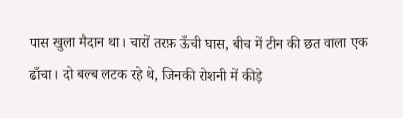पास खुला मैदान था। चारों तरफ़ ऊँची घास, बीच में टीन की छत वाला एक ढाँचा। दो बल्ब लटक रहे थे, जिनकी रोशनी में कीड़े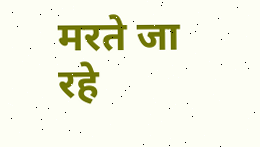मरते जा रहे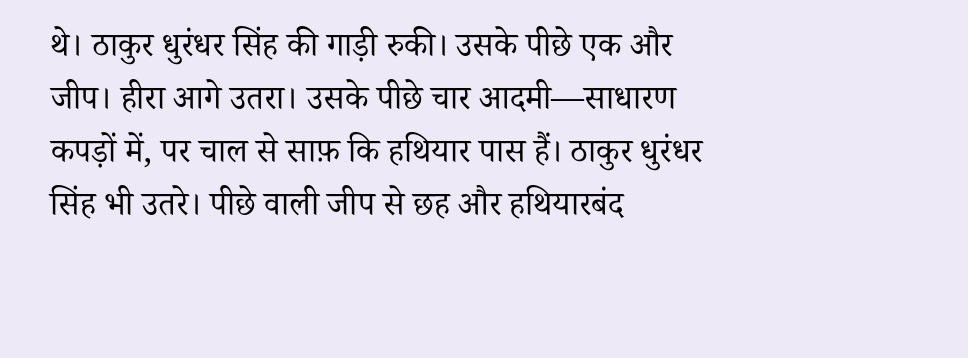थे। ठाकुर धुरंधर सिंह की गाड़ी रुकी। उसके पीछे एक और जीप। हीरा आगे उतरा। उसके पीछे चार आदमी—साधारण कपड़ों में, पर चाल से साफ़ कि हथियार पास हैं। ठाकुर धुरंधर सिंह भी उतरे। पीछे वाली जीप से छह और हथियारबंद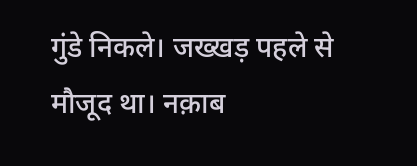गुंडे निकले। जख्खड़ पहले से मौजूद था। नक़ाब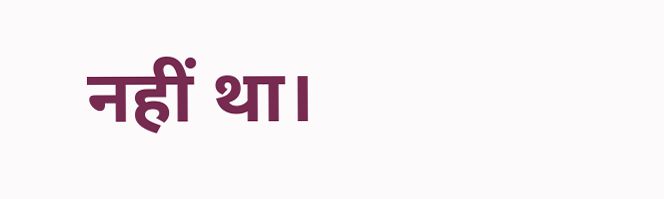नहीं था।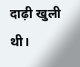दाढ़ी खुली थी।